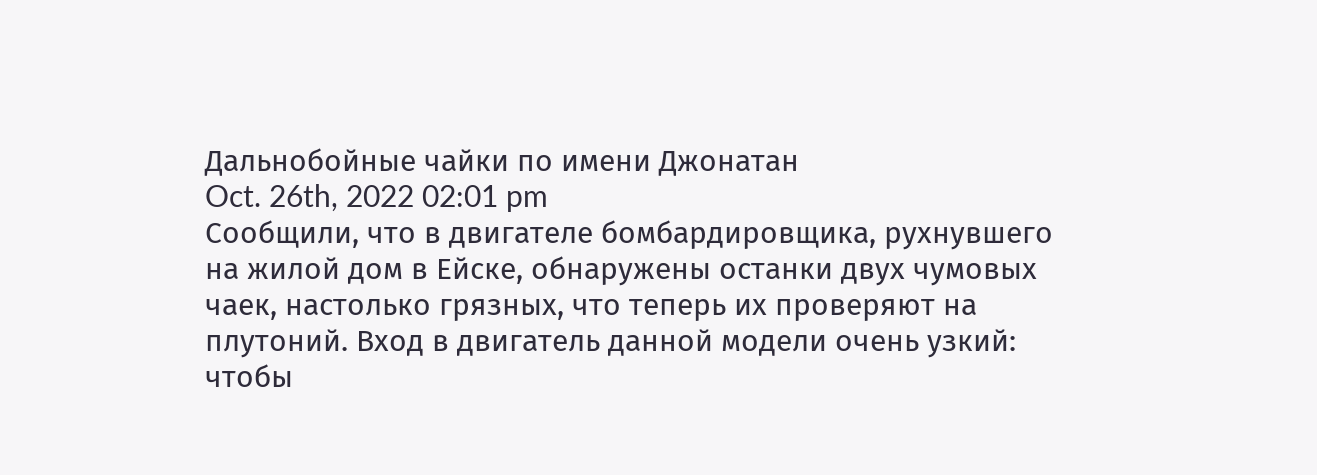Дальнобойные чайки по имени Джонатан
Oct. 26th, 2022 02:01 pm
Сообщили, что в двигателе бомбардировщика, рухнувшего на жилой дом в Ейске, обнаружены останки двух чумовых чаек, настолько грязных, что теперь их проверяют на плутоний. Вход в двигатель данной модели очень узкий: чтобы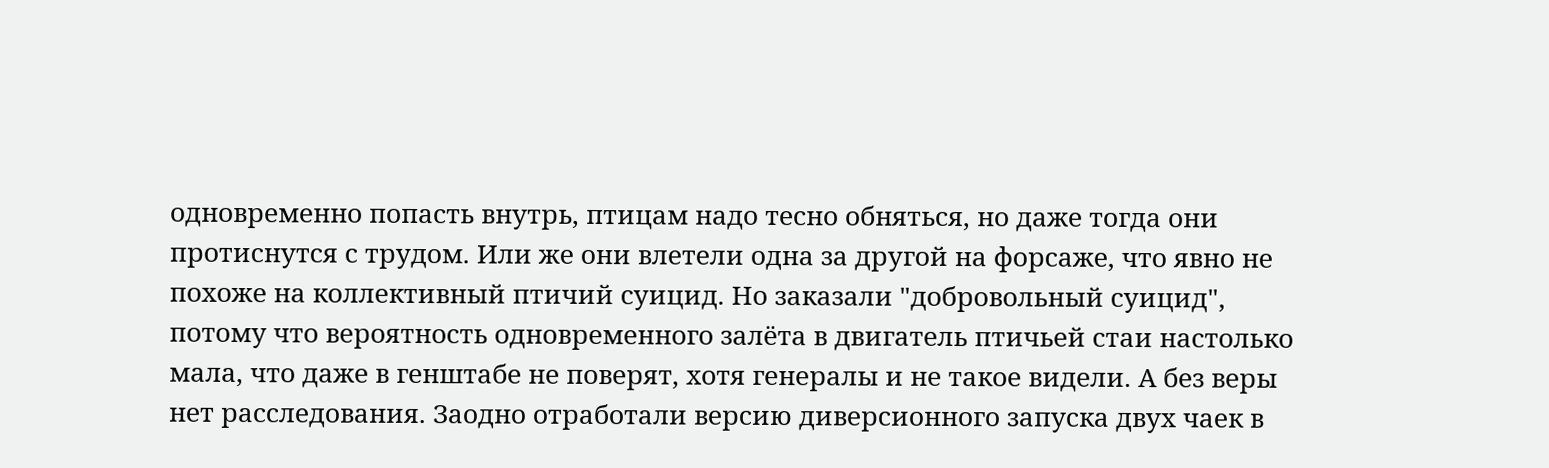одновременно попасть внутрь, птицам надо тесно обняться, но даже тогда они протиснутся с трудом. Или же они влетели одна за другой на форсаже, что явно не похоже на коллективный птичий суицид. Но заказали "добровольный суицид", потому что вероятность одновременного залёта в двигатель птичьей стаи настолько мала, что даже в генштабе не поверят, хотя генералы и не такое видели. А без веры нет расследования. Заодно отработали версию диверсионного запуска двух чаек в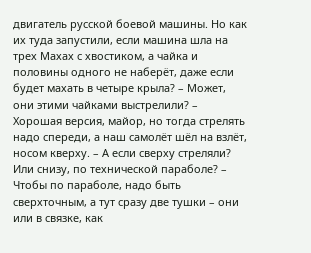двигатель русской боевой машины. Но как их туда запустили, если машина шла на трех Махах с хвостиком, а чайка и половины одного не наберёт, даже если будет махать в четыре крыла? – Может, они этими чайками выстрелили? – Хорошая версия, майор, но тогда стрелять надо спереди, а наш самолёт шёл на взлёт, носом кверху. – А если сверху стреляли? Или снизу, по технической параболе? – Чтобы по параболе, надо быть сверхточным, а тут сразу две тушки – они или в связке, как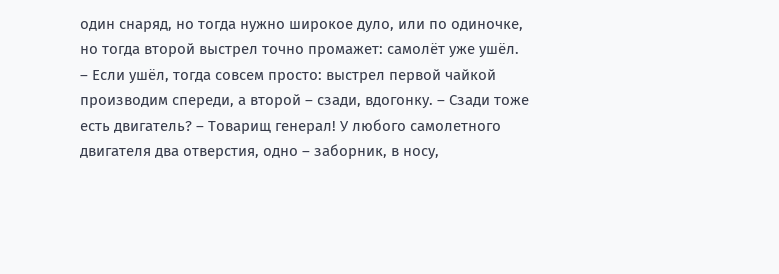один снаряд, но тогда нужно широкое дуло, или по одиночке, но тогда второй выстрел точно промажет: самолёт уже ушёл. – Если ушёл, тогда совсем просто: выстрел первой чайкой производим спереди, а второй – сзади, вдогонку. – Сзади тоже есть двигатель? – Товарищ генерал! У любого самолетного двигателя два отверстия, одно – заборник, в носу,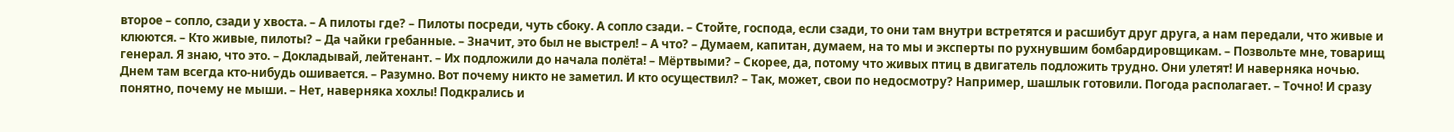второе – сопло, сзади у хвоста. – А пилоты где? – Пилоты посреди, чуть сбоку. А сопло сзади. – Стойте, господа, если сзади, то они там внутри встретятся и расшибут друг друга, а нам передали, что живые и клюются. – Кто живые, пилоты? – Да чайки гребанные. – Значит, это был не выстрел! – А что? – Думаем, капитан, думаем, на то мы и эксперты по рухнувшим бомбардировщикам. – Позвольте мне, товарищ генерал. Я знаю, что это. – Докладывай, лейтенант. – Их подложили до начала полёта! – Мёртвыми? – Скорее, да, потому что живых птиц в двигатель подложить трудно. Они улетят! И наверняка ночью. Днем там всегда кто-нибудь ошивается. – Разумно. Вот почему никто не заметил. И кто осуществил? – Так, может, свои по недосмотру? Например, шашлык готовили. Погода располагает. – Точно! И сразу понятно, почему не мыши. – Нет, наверняка хохлы! Подкрались и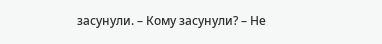засунули. – Кому засунули? – Не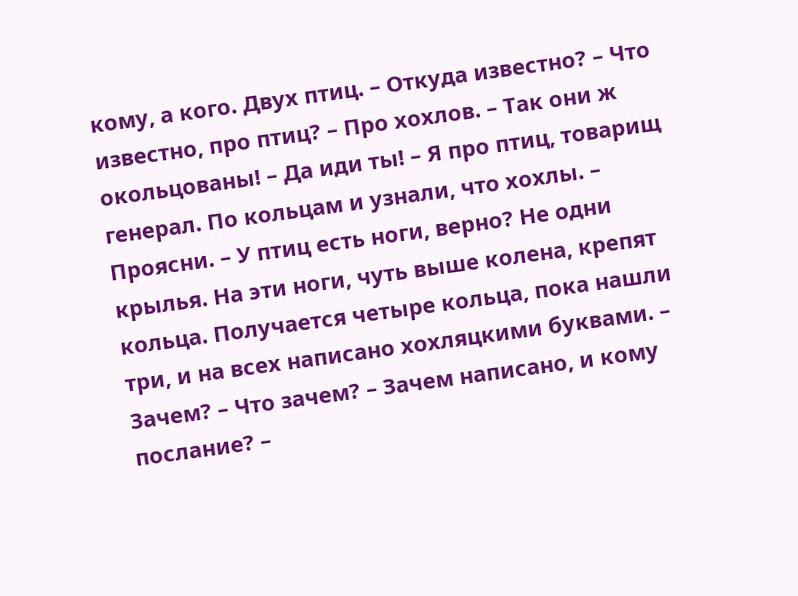кому, а кого. Двух птиц. – Откуда известно? – Что известно, про птиц? – Про хохлов. – Так они ж окольцованы! – Да иди ты! – Я про птиц, товарищ генерал. По кольцам и узнали, что хохлы. – Проясни. – У птиц есть ноги, верно? Не одни крылья. На эти ноги, чуть выше колена, крепят кольца. Получается четыре кольца, пока нашли три, и на всех написано хохляцкими буквами. – Зачем? – Что зачем? – Зачем написано, и кому послание? –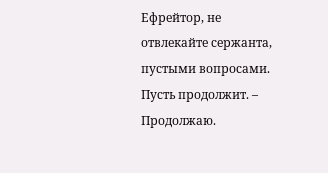Ефрейтор, не отвлекайте сержанта, пустыми вопросами. Пусть продолжит. – Продолжаю.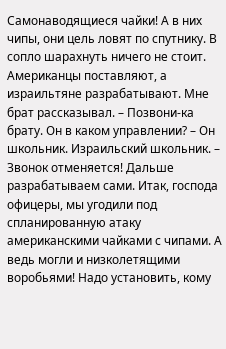Самонаводящиеся чайки! А в них чипы, они цель ловят по спутнику. В сопло шарахнуть ничего не стоит. Американцы поставляют, а израильтяне разрабатывают. Мне брат рассказывал. – Позвони-ка брату. Он в каком управлении? – Он школьник. Израильский школьник. – Звонок отменяется! Дальше разрабатываем сами. Итак, господа офицеры, мы угодили под спланированную атаку американскими чайками с чипами. А ведь могли и низколетящими воробьями! Надо установить, кому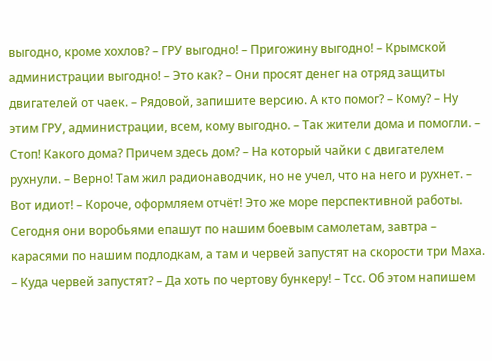выгодно, кроме хохлов? – ГРУ выгодно! – Пригожину выгодно! – Крымской администрации выгодно! – Это как? – Они просят денег на отряд защиты двигателей от чаек. – Рядовой, запишите версию. А кто помог? – Кому? – Ну этим ГРУ, администрации, всем, кому выгодно. – Так жители дома и помогли. – Стоп! Какого дома? Причем здесь дом? – На который чайки с двигателем рухнули. – Верно! Там жил радионаводчик, но не учел, что на него и рухнет. – Вот идиот! – Короче, оформляем отчёт! Это же море перспективной работы. Сегодня они воробьями епашут по нашим боевым самолетам, завтра – карасями по нашим подлодкам, а там и червей запустят на скорости три Маха. – Куда червей запустят? – Да хоть по чертову бункеру! – Тсс. Об этом напишем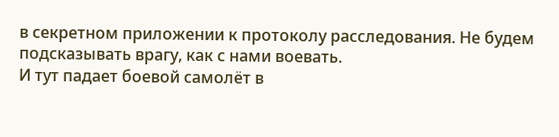в секретном приложении к протоколу расследования. Не будем подсказывать врагу, как с нами воевать.
И тут падает боевой самолёт в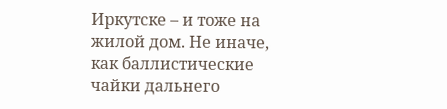Иркутске – и тоже на жилой дом. Не иначе, как баллистические чайки дальнего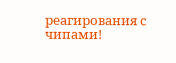реагирования с чипами!